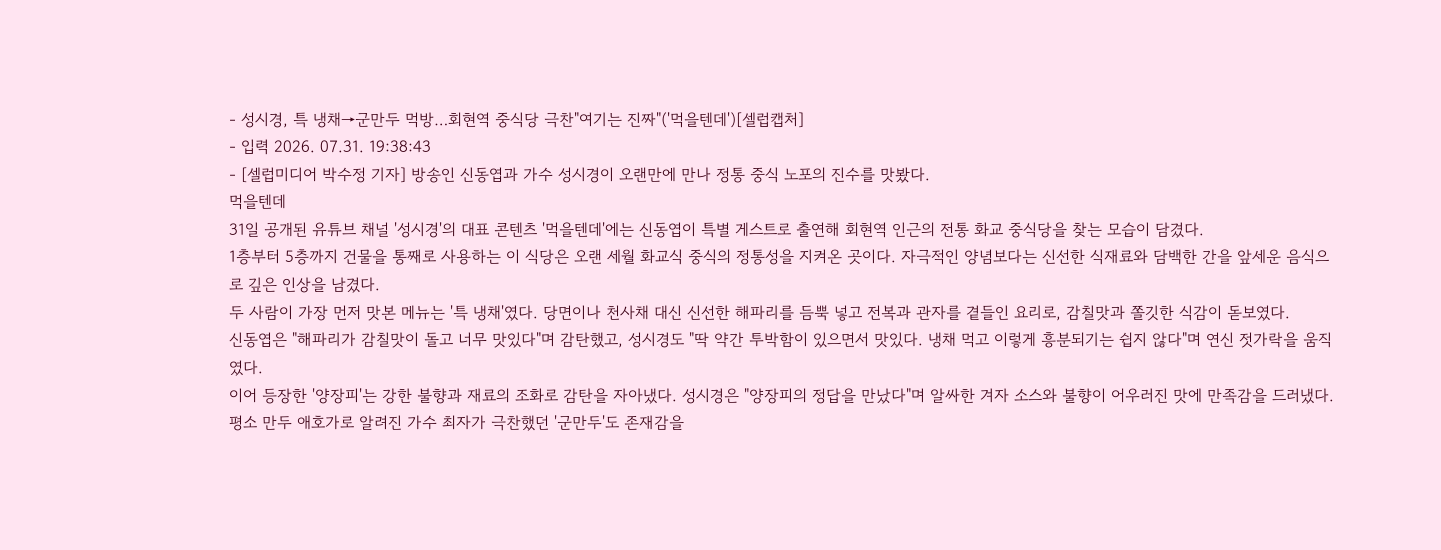- 성시경, 특 냉채→군만두 먹방…회현역 중식당 극찬"여기는 진짜"('먹을텐데')[셀럽캡처]
- 입력 2026. 07.31. 19:38:43
- [셀럽미디어 박수정 기자] 방송인 신동엽과 가수 성시경이 오랜만에 만나 정통 중식 노포의 진수를 맛봤다.
먹을텐데
31일 공개된 유튜브 채널 '성시경'의 대표 콘텐츠 '먹을텐데'에는 신동엽이 특별 게스트로 출연해 회현역 인근의 전통 화교 중식당을 찾는 모습이 담겼다.
1층부터 5층까지 건물을 통째로 사용하는 이 식당은 오랜 세월 화교식 중식의 정통성을 지켜온 곳이다. 자극적인 양념보다는 신선한 식재료와 담백한 간을 앞세운 음식으로 깊은 인상을 남겼다.
두 사람이 가장 먼저 맛본 메뉴는 '특 냉채'였다. 당면이나 천사채 대신 신선한 해파리를 듬뿍 넣고 전복과 관자를 곁들인 요리로, 감칠맛과 쫄깃한 식감이 돋보였다.
신동엽은 "해파리가 감칠맛이 돌고 너무 맛있다"며 감탄했고, 성시경도 "딱 약간 투박함이 있으면서 맛있다. 냉채 먹고 이렇게 흥분되기는 쉽지 않다"며 연신 젓가락을 움직였다.
이어 등장한 '양장피'는 강한 불향과 재료의 조화로 감탄을 자아냈다. 성시경은 "양장피의 정답을 만났다"며 알싸한 겨자 소스와 불향이 어우러진 맛에 만족감을 드러냈다.
평소 만두 애호가로 알려진 가수 최자가 극찬했던 '군만두'도 존재감을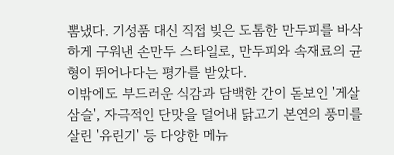뽐냈다. 기성품 대신 직접 빚은 도톰한 만두피를 바삭하게 구워낸 손만두 스타일로, 만두피와 속재료의 균형이 뛰어나다는 평가를 받았다.
이밖에도 부드러운 식감과 담백한 간이 돋보인 '게살삼슬', 자극적인 단맛을 덜어내 닭고기 본연의 풍미를 살린 '유린기' 등 다양한 메뉴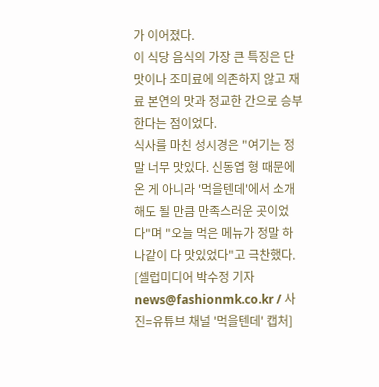가 이어졌다.
이 식당 음식의 가장 큰 특징은 단맛이나 조미료에 의존하지 않고 재료 본연의 맛과 정교한 간으로 승부한다는 점이었다.
식사를 마친 성시경은 "여기는 정말 너무 맛있다. 신동엽 형 때문에 온 게 아니라 '먹을텐데'에서 소개해도 될 만큼 만족스러운 곳이었다"며 "오늘 먹은 메뉴가 정말 하나같이 다 맛있었다"고 극찬했다.
[셀럽미디어 박수정 기자 news@fashionmk.co.kr / 사진=유튜브 채널 '먹을텐데' 캡처]